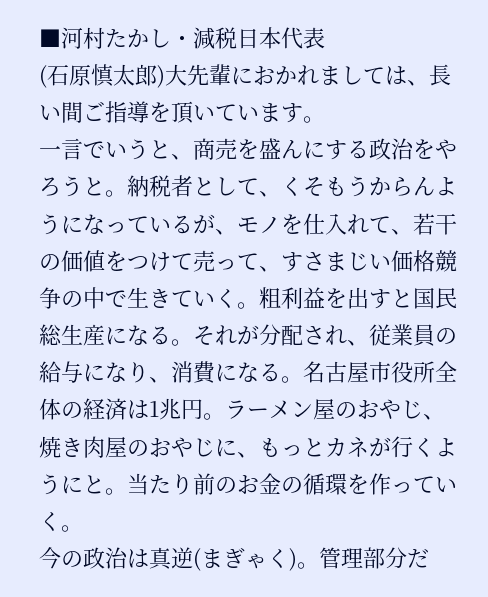■河村たかし・減税日本代表
(石原慎太郎)大先輩におかれましては、長い間ご指導を頂いています。
一言でいうと、商売を盛んにする政治をやろうと。納税者として、くそもうからんようになっているが、モノを仕入れて、若干の価値をつけて売って、すさまじい価格競争の中で生きていく。粗利益を出すと国民総生産になる。それが分配され、従業員の給与になり、消費になる。名古屋市役所全体の経済は1兆円。ラーメン屋のおやじ、焼き肉屋のおやじに、もっとカネが行くようにと。当たり前のお金の循環を作っていく。
今の政治は真逆(まぎゃく)。管理部分だ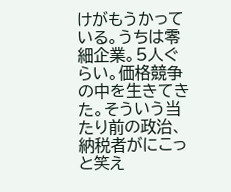けがもうかっている。うちは零細企業。5人ぐらい。価格競争の中を生きてきた。そういう当たり前の政治、納税者がにこっと笑え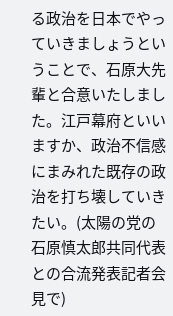る政治を日本でやっていきましょうということで、石原大先輩と合意いたしました。江戸幕府といいますか、政治不信感にまみれた既存の政治を打ち壊していきたい。(太陽の党の石原慎太郎共同代表との合流発表記者会見で)